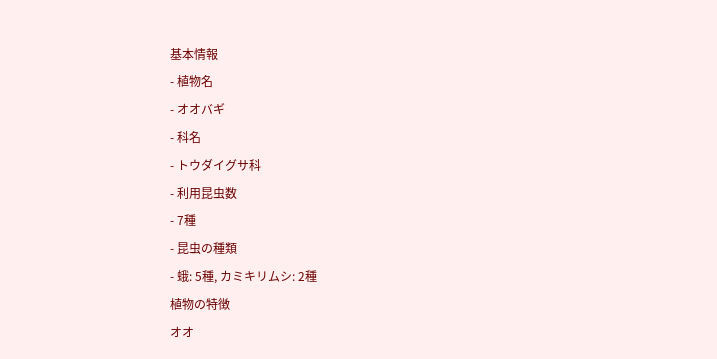基本情報
- 植物名
- オオバギ
- 科名
- トウダイグサ科
- 利用昆虫数
- 7種
- 昆虫の種類
- 蛾: 5種, カミキリムシ: 2種
植物の特徴
オオ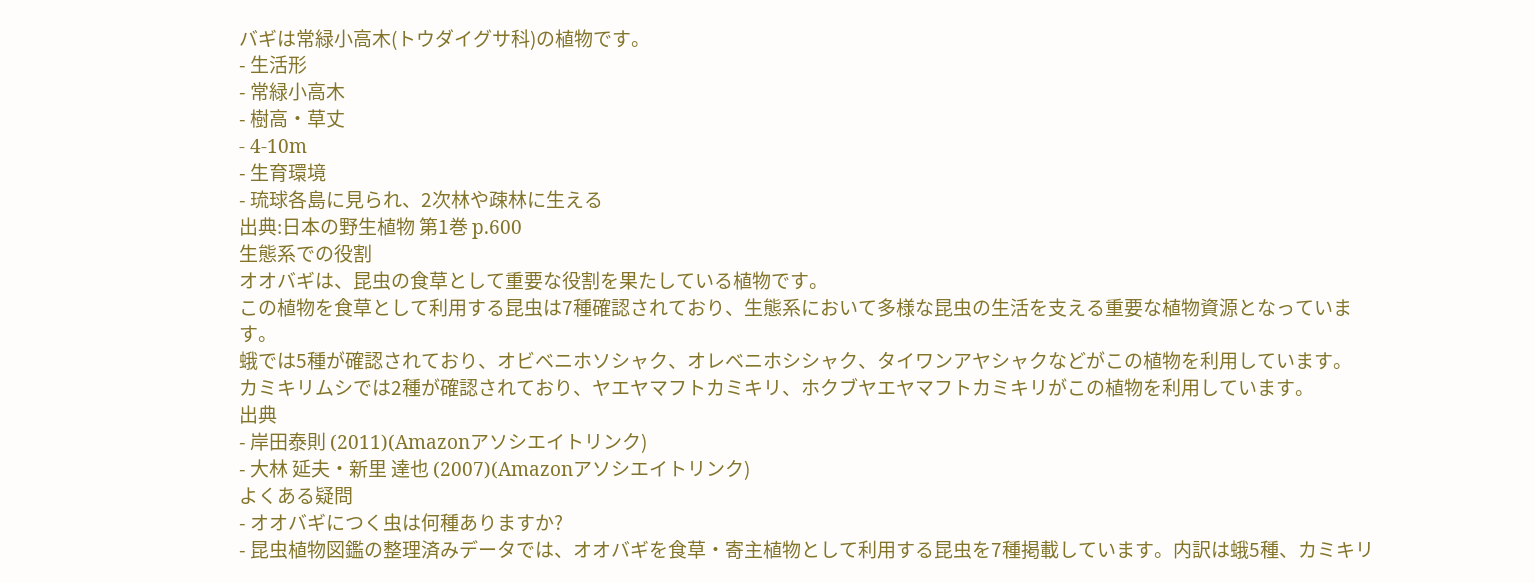バギは常緑小高木(トウダイグサ科)の植物です。
- 生活形
- 常緑小高木
- 樹高・草丈
- 4-10m
- 生育環境
- 琉球各島に見られ、2次林や疎林に生える
出典:日本の野生植物 第1巻 p.600
生態系での役割
オオバギは、昆虫の食草として重要な役割を果たしている植物です。
この植物を食草として利用する昆虫は7種確認されており、生態系において多様な昆虫の生活を支える重要な植物資源となっています。
蛾では5種が確認されており、オビベニホソシャク、オレベニホシシャク、タイワンアヤシャクなどがこの植物を利用しています。
カミキリムシでは2種が確認されており、ヤエヤマフトカミキリ、ホクブヤエヤマフトカミキリがこの植物を利用しています。
出典
- 岸田泰則 (2011)(Amazonアソシエイトリンク)
- 大林 延夫・新里 達也 (2007)(Amazonアソシエイトリンク)
よくある疑問
- オオバギにつく虫は何種ありますか?
- 昆虫植物図鑑の整理済みデータでは、オオバギを食草・寄主植物として利用する昆虫を7種掲載しています。内訳は蛾5種、カミキリ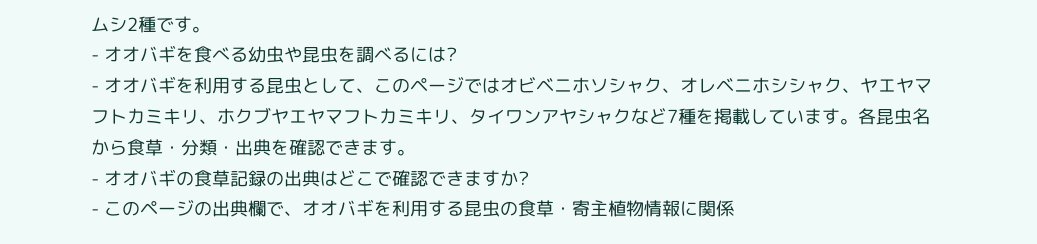ムシ2種です。
- オオバギを食べる幼虫や昆虫を調べるには?
- オオバギを利用する昆虫として、このページではオビベニホソシャク、オレベニホシシャク、ヤエヤマフトカミキリ、ホクブヤエヤマフトカミキリ、タイワンアヤシャクなど7種を掲載しています。各昆虫名から食草・分類・出典を確認できます。
- オオバギの食草記録の出典はどこで確認できますか?
- このページの出典欄で、オオバギを利用する昆虫の食草・寄主植物情報に関係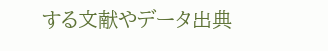する文献やデータ出典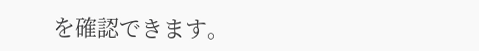を確認できます。